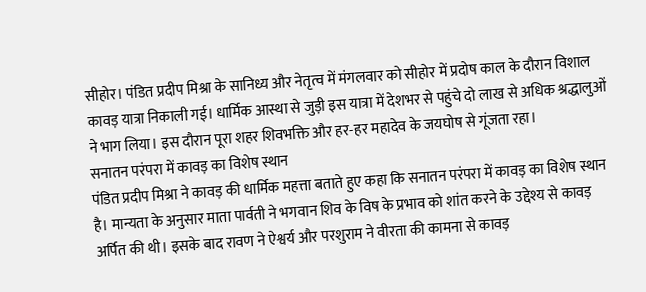सीहोर। पंडित प्रदीप मिश्रा के सानिध्य और नेतृत्व में मंगलवार को सीहोर में प्रदोष काल के दौरान विशाल कावड़ यात्रा निकाली गई। धार्मिक आस्था से जुड़ी इस यात्रा में देशभर से पहुंचे दो लाख से अधिक श्रद्धालुओं ने भाग लिया। इस दौरान पूरा शहर शिवभक्ति और हर-हर महादेव के जयघोष से गूंजता रहा।
सनातन परंपरा में कावड़ का विशेष स्थान
पंडित प्रदीप मिश्रा ने कावड़ की धार्मिक महत्ता बताते हुए कहा कि सनातन परंपरा में कावड़ का विशेष स्थान है। मान्यता के अनुसार माता पार्वती ने भगवान शिव के विष के प्रभाव को शांत करने के उद्देश्य से कावड़ अर्पित की थी। इसके बाद रावण ने ऐश्वर्य और परशुराम ने वीरता की कामना से कावड़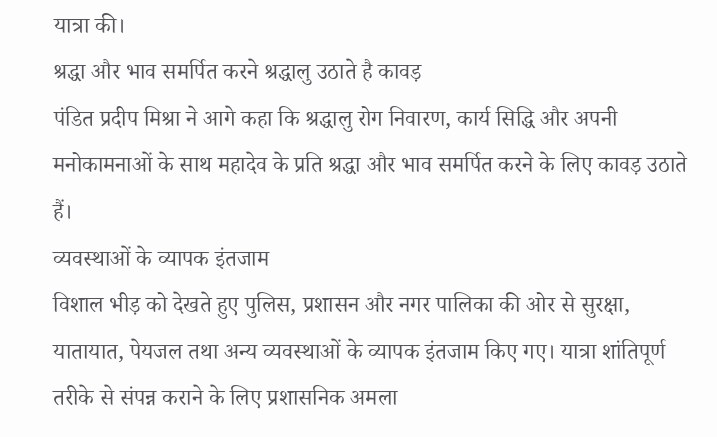यात्रा की।
श्रद्धा और भाव समर्पित करने श्रद्धालु उठाते है कावड़
पंडित प्रदीप मिश्रा ने आगे कहा कि श्रद्धालु रोग निवारण, कार्य सिद्धि और अपनी मनोकामनाओं के साथ महादेव के प्रति श्रद्धा और भाव समर्पित करने के लिए कावड़ उठाते हैं।
व्यवस्थाओं के व्यापक इंतजाम
विशाल भीड़ को देखते हुए पुलिस, प्रशासन और नगर पालिका की ओर से सुरक्षा, यातायात, पेयजल तथा अन्य व्यवस्थाओं के व्यापक इंतजाम किए गए। यात्रा शांतिपूर्ण तरीके से संपन्न कराने के लिए प्रशासनिक अमला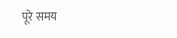पूरे समय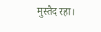मुस्तैद रहा।